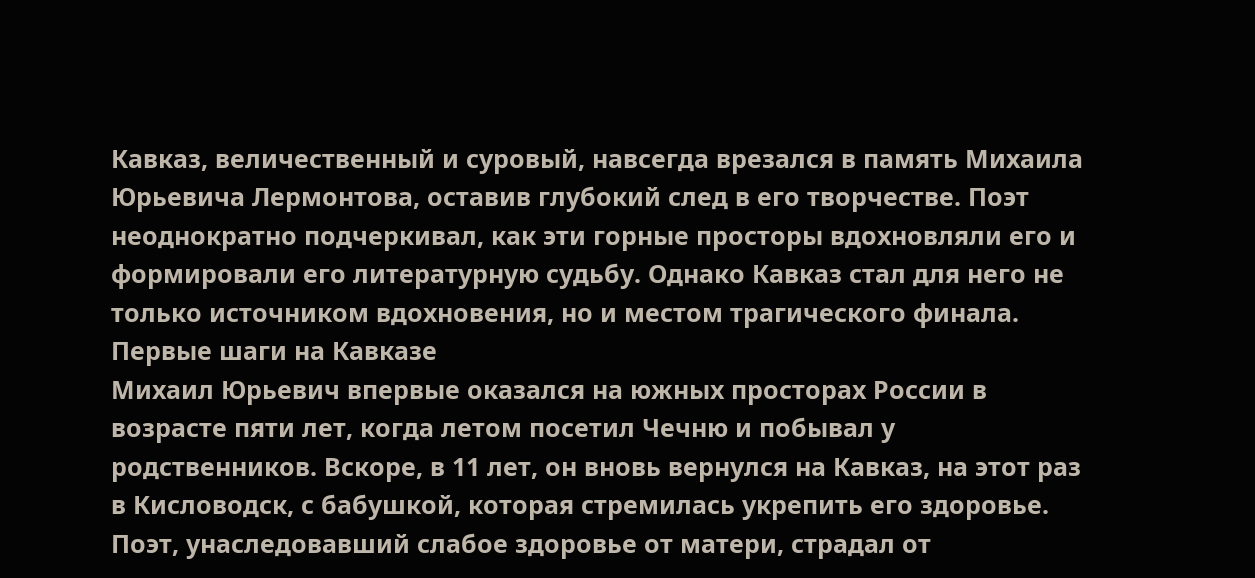Кавказ, величественный и суровый, навсегда врезался в память Михаила Юрьевича Лермонтова, оставив глубокий след в его творчестве. Поэт неоднократно подчеркивал, как эти горные просторы вдохновляли его и формировали его литературную судьбу. Однако Кавказ стал для него не только источником вдохновения, но и местом трагического финала.
Первые шаги на Кавказе
Михаил Юрьевич впервые оказался на южных просторах России в возрасте пяти лет, когда летом посетил Чечню и побывал у родственников. Вскоре, в 11 лет, он вновь вернулся на Кавказ, на этот раз в Кисловодск, с бабушкой, которая стремилась укрепить его здоровье. Поэт, унаследовавший слабое здоровье от матери, страдал от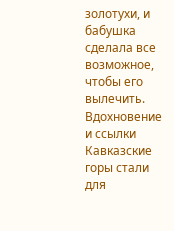золотухи, и бабушка сделала все возможное, чтобы его вылечить.
Вдохновение и ссылки
Кавказские горы стали для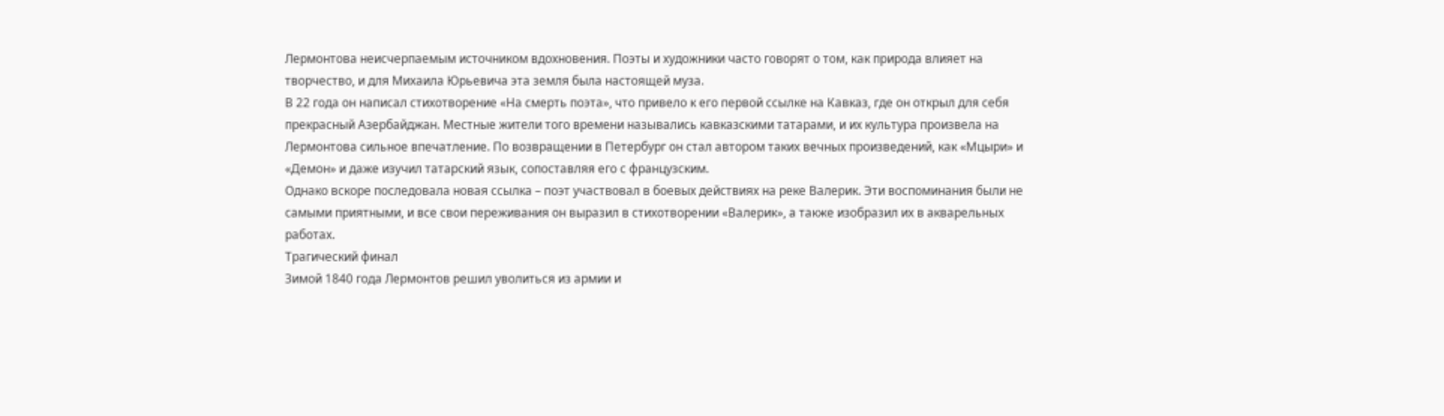Лермонтова неисчерпаемым источником вдохновения. Поэты и художники часто говорят о том, как природа влияет на творчество, и для Михаила Юрьевича эта земля была настоящей муза.
В 22 года он написал стихотворение «На смерть поэта», что привело к его первой ссылке на Кавказ, где он открыл для себя прекрасный Азербайджан. Местные жители того времени назывались кавказскими татарами, и их культура произвела на Лермонтова сильное впечатление. По возвращении в Петербург он стал автором таких вечных произведений, как «Мцыри» и «Демон» и даже изучил татарский язык, сопоставляя его с французским.
Однако вскоре последовала новая ссылка – поэт участвовал в боевых действиях на реке Валерик. Эти воспоминания были не самыми приятными, и все свои переживания он выразил в стихотворении «Валерик», а также изобразил их в акварельных работах.
Трагический финал
Зимой 1840 года Лермонтов решил уволиться из армии и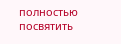полностью посвятить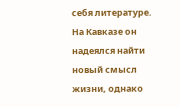себя литературе. На Кавказе он надеялся найти новый смысл жизни, однако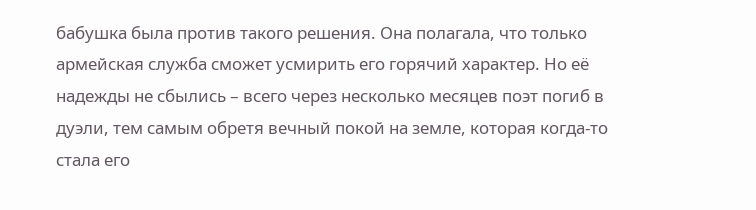бабушка была против такого решения. Она полагала, что только армейская служба сможет усмирить его горячий характер. Но её надежды не сбылись – всего через несколько месяцев поэт погиб в дуэли, тем самым обретя вечный покой на земле, которая когда-то стала его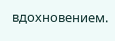вдохновением.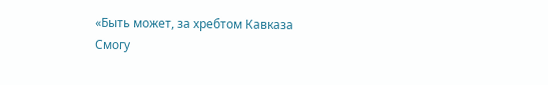«Быть может, за хребтом Кавказа
Смогу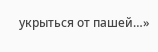укрыться от пашей…»